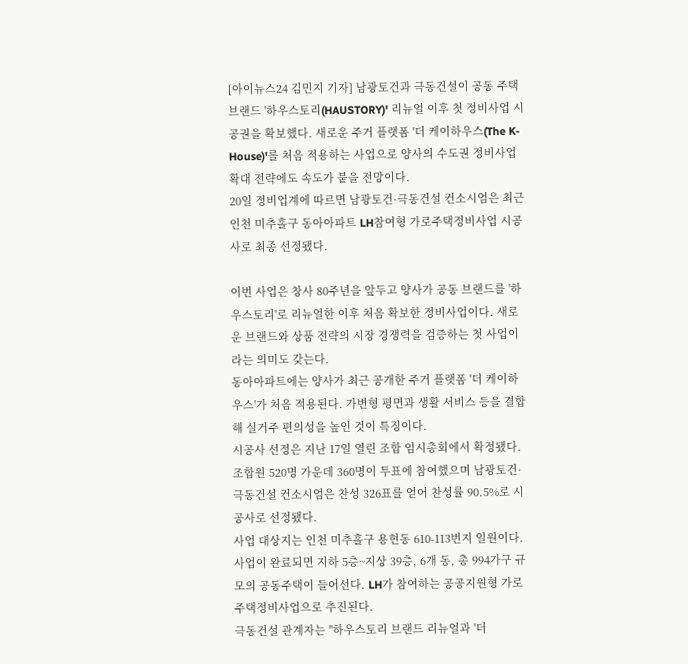[아이뉴스24 김민지 기자] 남광토건과 극동건설이 공동 주택브랜드 '하우스토리(HAUSTORY)' 리뉴얼 이후 첫 정비사업 시공권을 확보했다. 새로운 주거 플랫폼 '더 케이하우스(The K-House)'를 처음 적용하는 사업으로 양사의 수도권 정비사업 확대 전략에도 속도가 붙을 전망이다.
20일 정비업계에 따르면 남광토건·극동건설 컨소시엄은 최근 인천 미추홀구 동아아파트 LH참여형 가로주택정비사업 시공사로 최종 선정됐다.

이번 사업은 창사 80주년을 앞두고 양사가 공동 브랜드를 '하우스토리'로 리뉴얼한 이후 처음 확보한 정비사업이다. 새로운 브랜드와 상품 전략의 시장 경쟁력을 검증하는 첫 사업이라는 의미도 갖는다.
동아아파트에는 양사가 최근 공개한 주거 플랫폼 '더 케이하우스'가 처음 적용된다. 가변형 평면과 생활 서비스 등을 결합해 실거주 편의성을 높인 것이 특징이다.
시공사 선정은 지난 17일 열린 조합 임시총회에서 확정됐다.
조합원 520명 가운데 360명이 투표에 참여했으며 남광토건·극동건설 컨소시엄은 찬성 326표를 얻어 찬성률 90.5%로 시공사로 선정됐다.
사업 대상지는 인천 미추홀구 용현동 610-113번지 일원이다. 사업이 완료되면 지하 5층~지상 39층, 6개 동, 총 994가구 규모의 공동주택이 들어선다. LH가 참여하는 공공지원형 가로주택정비사업으로 추진된다.
극동건설 관계자는 "하우스토리 브랜드 리뉴얼과 '더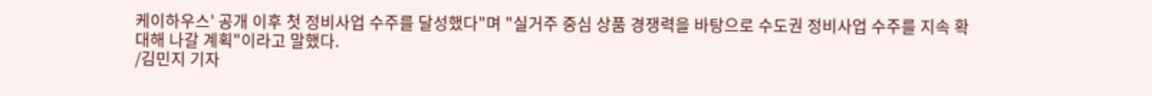케이하우스' 공개 이후 첫 정비사업 수주를 달성했다"며 "실거주 중심 상품 경쟁력을 바탕으로 수도권 정비사업 수주를 지속 확대해 나갈 계획"이라고 말했다.
/김민지 기자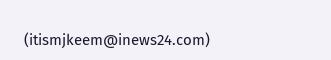(itismjkeem@inews24.com)